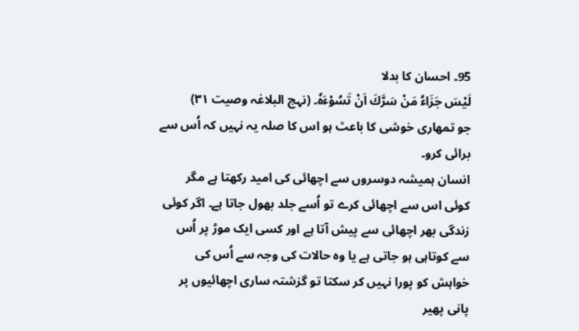95۔ احسان کا بدلا
لَيْسَ جَزَاءُ مَنْ سَرَّكَ اَنْ تَسُوْءَهٗ۔ (نہج البلاغہ وصیت ۳۱)
جو تمھاری خوشی کا باعث ہو اس کا صلہ یہ نہیں کہ اُس سے برائی کرو۔
انسان ہمیشہ دوسروں سے اچھائی کی امید رکھتا ہے مگر کوئی اس سے اچھائی کرے تو اُسے جلد بھول جاتا ہے۔ اگر کوئی زندگی بھر اچھائی سے پیش آتا ہے اور کسی ایک موڑ پر اُس سے کوتاہی ہو جاتی ہے یا وہ حالات کی وجہ سے اُس کی خواہش کو پورا نہیں کر سکتا تو گزشتہ ساری اچھائیوں پر پانی پھیر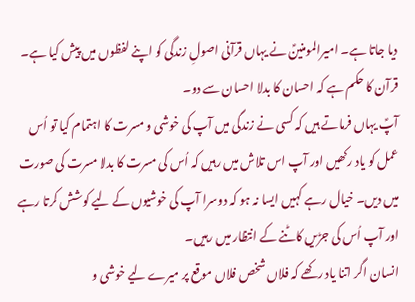دیا جاتا ہے۔ امیرالمومنینؑ نے یہاں قرآنی اصولِ زندگی کو اپنے لفظوں میں پیش کیا ہے۔
قرآن کا حکم ہے کہ احسان کا بدلا احسان سے دو۔
آپؑ یہاں فرماتے ہیں کہ کسی نے زندگی میں آپ کی خوشی و مسرت کا اہتمام کیا تو اُس عمل کو یاد رکھیں اور آپ اس تلاش میں رہیں کہ اُس کی مسرت کا بدلا مسرت کی صورت میں دیں۔ خیال رہے کہیں ایسا نہ ہو کہ دوسرا آپ کی خوشیوں کے لیے کوشش کرتا رہے اور آپ اُس کی جڑیں کاٹنے کے انتظار میں رہیں۔
انسان اگر اتنا یاد رکھے کہ فلاں شخص فلاں موقع پر میرے لیے خوشی و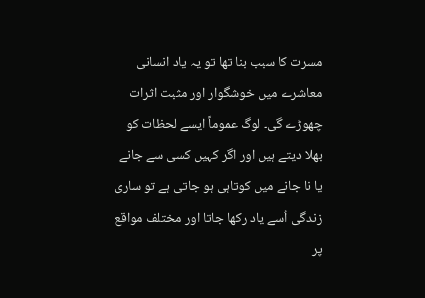مسرت کا سبب بنا تھا تو یہ یاد انسانی معاشرے میں خوشگوار اور مثبت اثرات چھوڑے گی۔ لوگ عموماً ایسے لحظات کو بھلا دیتے ہیں اور اگر کہیں کسی سے جانے یا نا جانے میں کوتاہی ہو جاتی ہے تو ساری زندگی اُسے یاد رکھا جاتا اور مختلف مواقع پر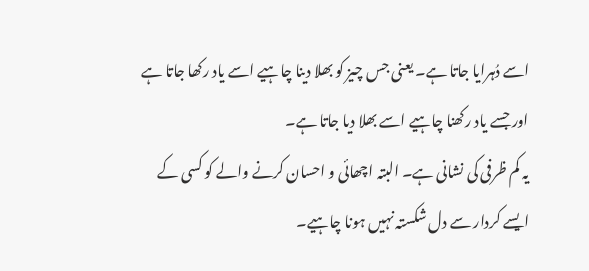اسے دُہرایا جاتا ہے۔ یعنی جس چیز کو بھلا دینا چاہیے اسے یاد رکھا جاتا ہے اور جسے یاد رکھنا چاہیے اسے بھلا دیا جاتا ہے۔
یہ کم ظرفی کی نشانی ہے۔ البتہ اچھائی و احسان کرنے والے کو کسی کے ایسے کردار سے دل شکستہ نہیں ہونا چاہیے۔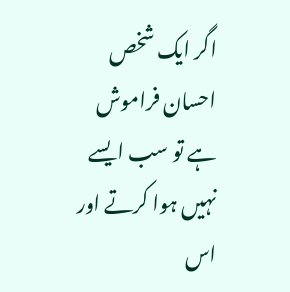اگر ایک شخص احسان فراموش ہے تو سب ایسے نہیں ہوا کرتے اور اس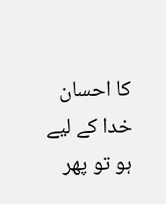کا احسان خدا کے لیے ہو تو پھر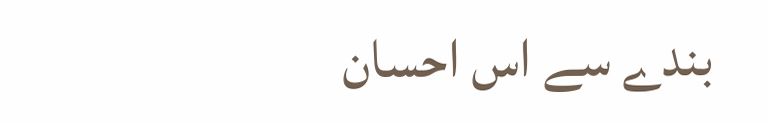بندے سے اس احسان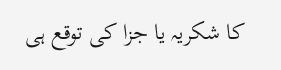کا شکریہ یا جزا کی توقع ہی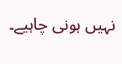نہیں ہونی چاہیے۔